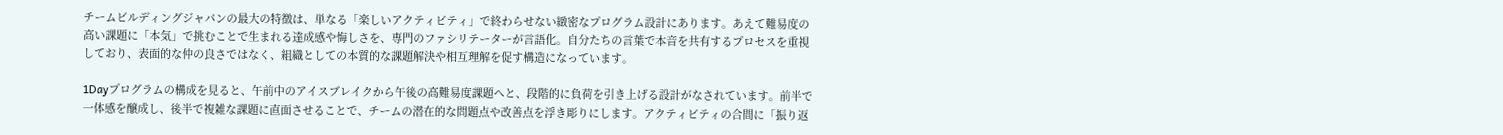チームビルディングジャパンの最大の特徴は、単なる「楽しいアクティビティ」で終わらせない緻密なプログラム設計にあります。あえて難易度の高い課題に「本気」で挑むことで生まれる達成感や悔しさを、専門のファシリテーターが言語化。自分たちの言葉で本音を共有するプロセスを重視しており、表面的な仲の良さではなく、組織としての本質的な課題解決や相互理解を促す構造になっています。

1Dayプログラムの構成を見ると、午前中のアイスブレイクから午後の高難易度課題へと、段階的に負荷を引き上げる設計がなされています。前半で一体感を醸成し、後半で複雑な課題に直面させることで、チームの潜在的な問題点や改善点を浮き彫りにします。アクティビティの合間に「振り返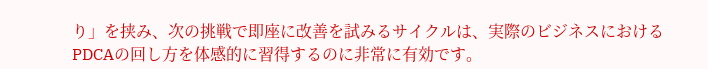り」を挟み、次の挑戦で即座に改善を試みるサイクルは、実際のビジネスにおけるPDCAの回し方を体感的に習得するのに非常に有効です。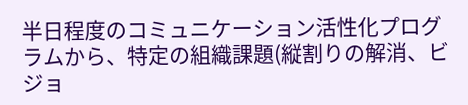半日程度のコミュニケーション活性化プログラムから、特定の組織課題(縦割りの解消、ビジョ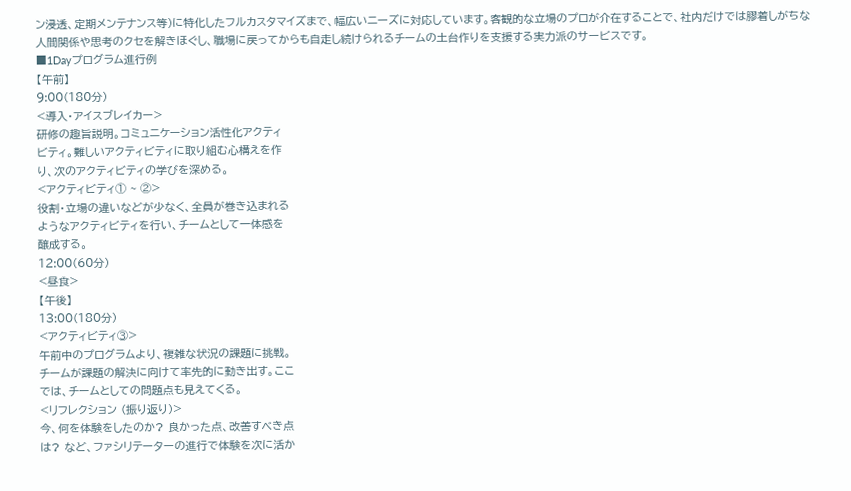ン浸透、定期メンテナンス等)に特化したフルカスタマイズまで、幅広いニーズに対応しています。客観的な立場のプロが介在することで、社内だけでは膠着しがちな人間関係や思考のクセを解きほぐし、職場に戻ってからも自走し続けられるチームの土台作りを支援する実力派のサービスです。
■1Dayプログラム進行例
【午前】
9:00(180分)
<導入・アイスブレイカー>
研修の趣旨説明。コミュニケーション活性化アクティ
ビティ。難しいアクティビティに取り組む心構えを作
り、次のアクティビティの学びを深める。
<アクティビティ① ~ ②>
役割・立場の違いなどが少なく、全員が巻き込まれる
ようなアクティビティを行い、チームとして一体感を
醸成する。
12:00(60分)
<昼食>
【午後】
13:00(180分)
<アクティビティ③>
午前中のプログラムより、複雑な状況の課題に挑戦。
チームが課題の解決に向けて率先的に動き出す。ここ
では、チームとしての問題点も見えてくる。
<リフレクション (振り返り)>
今、何を体験をしたのか? 良かった点、改善すべき点
は? など、ファシリテーターの進行で体験を次に活か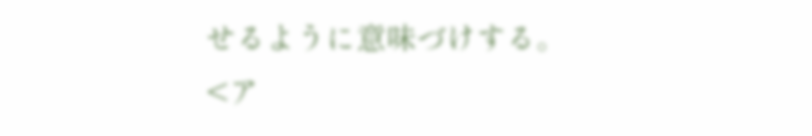せるように意味づけする。
<ア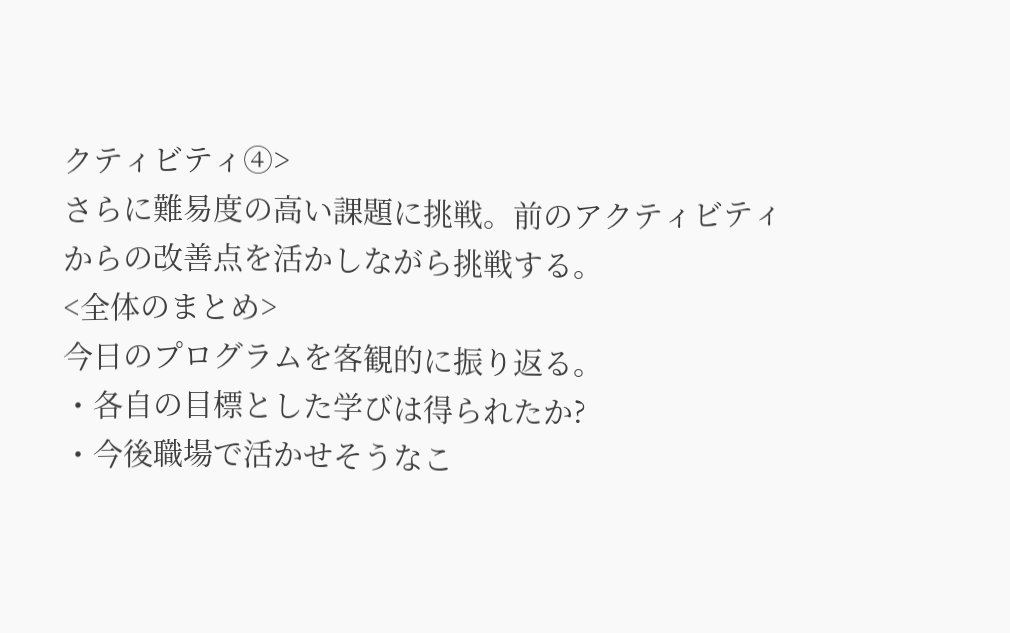クティビティ④>
さらに難易度の高い課題に挑戦。前のアクティビティ
からの改善点を活かしながら挑戦する。
<全体のまとめ>
今日のプログラムを客観的に振り返る。
・各自の目標とした学びは得られたか?
・今後職場で活かせそうなこ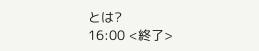とは?
16:00 <終了>